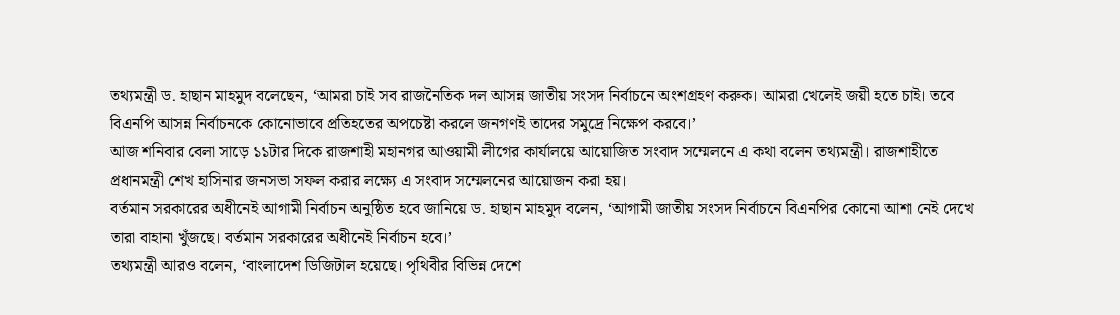তথ্যমন্ত্রী ড. হাছান মাহমুদ বলেছেন, ‘আমরা চাই সব রাজনৈতিক দল আসন্ন জাতীয় সংসদ নির্বাচনে অংশগ্রহণ করুক। আমরা খেলেই জয়ী হতে চাই। তবে বিএনপি আসন্ন নির্বাচনকে কোনোভাবে প্রতিহতের অপচেষ্টা করলে জনগণই তাদের সমুদ্রে নিক্ষেপ করবে।’
আজ শনিবার বেলা সাড়ে ১১টার দিকে রাজশাহী মহানগর আওয়ামী লীগের কার্যালয়ে আয়োজিত সংবাদ সম্মেলনে এ কথা বলেন তথ্যমন্ত্রী। রাজশাহীতে প্রধানমন্ত্রী শেখ হাসিনার জনসভা সফল করার লক্ষ্যে এ সংবাদ সম্মেলনের আয়োজন করা হয়।
বর্তমান সরকারের অধীনেই আগামী নির্বাচন অনুষ্ঠিত হবে জানিয়ে ড. হাছান মাহমুদ বলেন, ‘আগামী জাতীয় সংসদ নির্বাচনে বিএনপির কোনো আশা নেই দেখে তারা বাহানা খুঁজছে। বর্তমান সরকারের অধীনেই নির্বাচন হবে।’
তথ্যমন্ত্রী আরও বলেন, ‘বাংলাদেশ ডিজিটাল হয়েছে। পৃথিবীর বিভিন্ন দেশে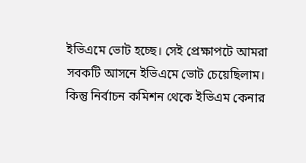ইভিএমে ভোট হচ্ছে। সেই প্রেক্ষাপটে আমরা সবকটি আসনে ইভিএমে ভোট চেয়েছিলাম। কিন্তু নির্বাচন কমিশন থেকে ইভিএম কেনার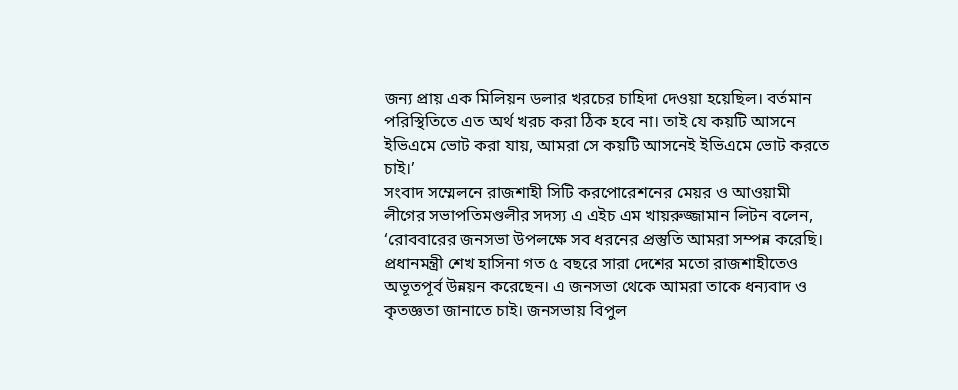জন্য প্রায় এক মিলিয়ন ডলার খরচের চাহিদা দেওয়া হয়েছিল। বর্তমান পরিস্থিতিতে এত অর্থ খরচ করা ঠিক হবে না। তাই যে কয়টি আসনে ইভিএমে ভোট করা যায়, আমরা সে কয়টি আসনেই ইভিএমে ভোট করতে চাই।’
সংবাদ সম্মেলনে রাজশাহী সিটি করপোরেশনের মেয়র ও আওয়ামী লীগের সভাপতিমণ্ডলীর সদস্য এ এইচ এম খায়রুজ্জামান লিটন বলেন, ‘রোববারের জনসভা উপলক্ষে সব ধরনের প্রস্তুতি আমরা সম্পন্ন করেছি। প্রধানমন্ত্রী শেখ হাসিনা গত ৫ বছরে সারা দেশের মতো রাজশাহীতেও অভূতপূর্ব উন্নয়ন করেছেন। এ জনসভা থেকে আমরা তাকে ধন্যবাদ ও কৃতজ্ঞতা জানাতে চাই। জনসভায় বিপুল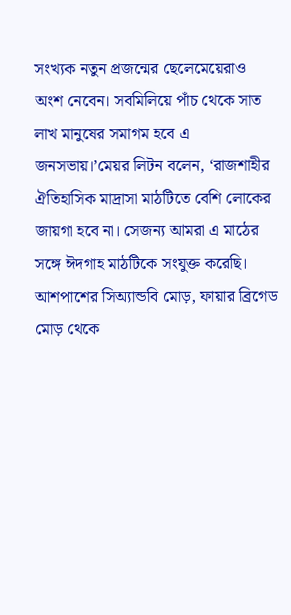সংখ্যক নতুন প্রজন্মের ছেলেমেয়েরাও অংশ নেবেন। সবমিলিয়ে পাঁচ থেকে সাত লাখ মানুষের সমাগম হবে এ জনসভায়।’মেয়র লিটন বলেন, ‘রাজশাহীর ঐতিহাসিক মাদ্রাসা মাঠটিতে বেশি লোকের জায়গা হবে না। সেজন্য আমরা এ মাঠের সঙ্গে ঈদগাহ মাঠটিকে সংযুক্ত করেছি। আশপাশের সিঅ্যান্ডবি মোড়, ফায়ার ব্রিগেড মোড় থেকে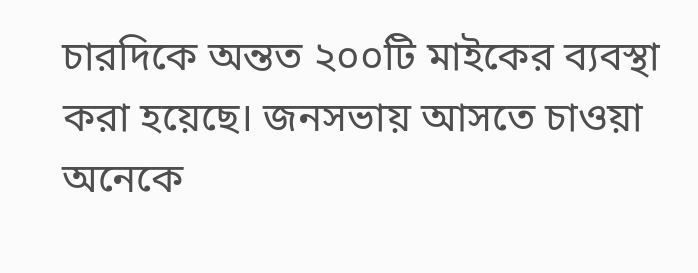চারদিকে অন্তত ২০০টি মাইকের ব্যবস্থা করা হয়েছে। জনসভায় আসতে চাওয়া অনেকে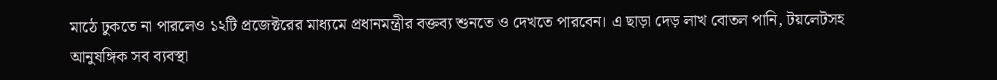মাঠে ঢুকতে না পারলেও ১২টি প্রজেক্টরের মাধ্যমে প্রধানমন্ত্রীর বক্তব্য শুনতে ও দেখতে পারবেন। এ ছাড়া দেড় লাখ বোতল পানি, টয়লেটসহ আনুষঙ্গিক সব ব্যবস্থা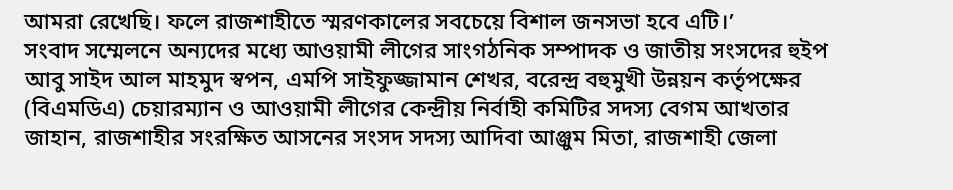আমরা রেখেছি। ফলে রাজশাহীতে স্মরণকালের সবচেয়ে বিশাল জনসভা হবে এটি।’
সংবাদ সম্মেলনে অন্যদের মধ্যে আওয়ামী লীগের সাংগঠনিক সম্পাদক ও জাতীয় সংসদের হুইপ আবু সাইদ আল মাহমুদ স্বপন, এমপি সাইফুজ্জামান শেখর, বরেন্দ্র বহুমুখী উন্নয়ন কর্তৃপক্ষের (বিএমডিএ) চেয়ারম্যান ও আওয়ামী লীগের কেন্দ্রীয় নির্বাহী কমিটির সদস্য বেগম আখতার জাহান, রাজশাহীর সংরক্ষিত আসনের সংসদ সদস্য আদিবা আঞ্জুম মিতা, রাজশাহী জেলা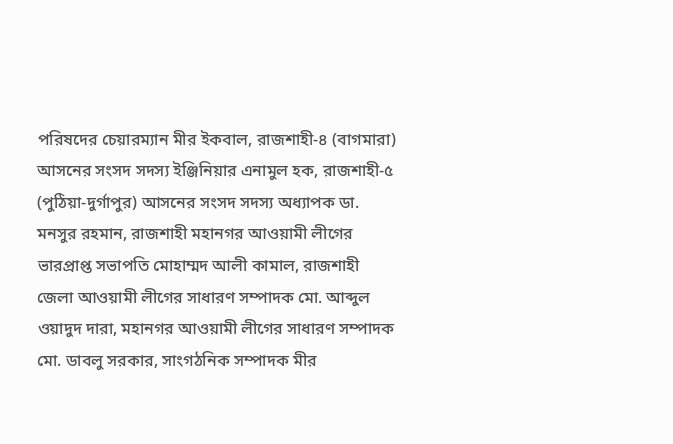পরিষদের চেয়ারম্যান মীর ইকবাল, রাজশাহী-৪ (বাগমারা) আসনের সংসদ সদস্য ইঞ্জিনিয়ার এনামুল হক, রাজশাহী-৫ (পুঠিয়া-দুর্গাপুর) আসনের সংসদ সদস্য অধ্যাপক ডা. মনসুর রহমান, রাজশাহী মহানগর আওয়ামী লীগের ভারপ্রাপ্ত সভাপতি মোহাম্মদ আলী কামাল, রাজশাহী জেলা আওয়ামী লীগের সাধারণ সম্পাদক মো. আব্দুল ওয়াদুদ দারা, মহানগর আওয়ামী লীগের সাধারণ সম্পাদক মো. ডাবলু সরকার, সাংগঠনিক সম্পাদক মীর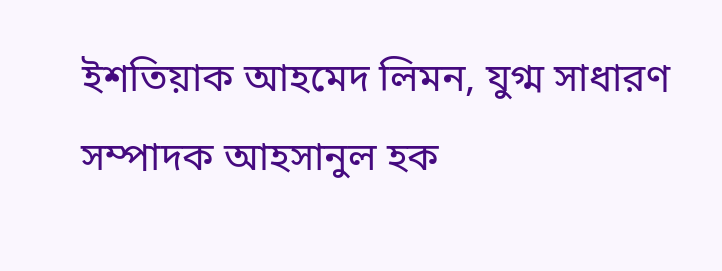ইশতিয়াক আহমেদ লিমন, যুগ্ম সাধারণ সম্পাদক আহসানুল হক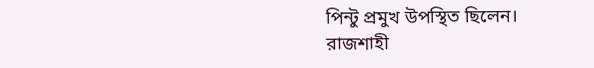পিন্টু প্রমুখ উপস্থিত ছিলেন।
রাজশাহী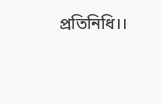প্রতিনিধি।।